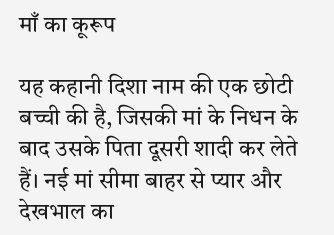माँ का कूरूप

यह कहानी दिशा नाम की एक छोटी बच्ची की है, जिसकी मां के निधन के बाद उसके पिता दूसरी शादी कर लेते हैं। नई मां सीमा बाहर से प्यार और देखभाल का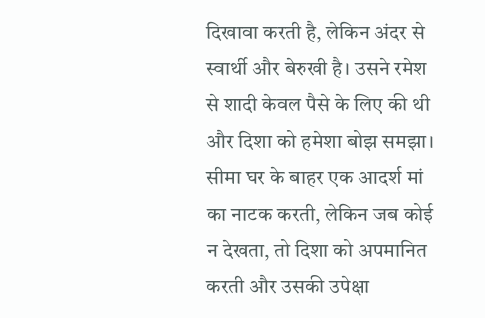दिखावा करती है, लेकिन अंदर से स्वार्थी और बेरुखी है। उसने रमेश से शादी केवल पैसे के लिए की थी और दिशा को हमेशा बोझ समझा। सीमा घर के बाहर एक आदर्श मां का नाटक करती, लेकिन जब कोई न देखता, तो दिशा को अपमानित करती और उसकी उपेक्षा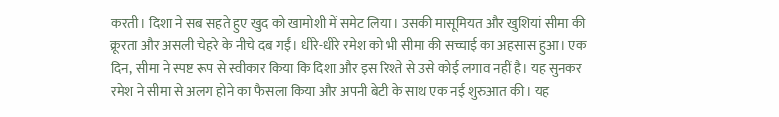करती। दिशा ने सब सहते हुए खुद को खामोशी में समेट लिया। उसकी मासूमियत और खुशियां सीमा की क्रूरता और असली चेहरे के नीचे दब गईं। धीरे-धीरे रमेश को भी सीमा की सच्चाई का अहसास हुआ। एक दिन, सीमा ने स्पष्ट रूप से स्वीकार किया कि दिशा और इस रिश्ते से उसे कोई लगाव नहीं है। यह सुनकर रमेश ने सीमा से अलग होने का फैसला किया और अपनी बेटी के साथ एक नई शुरुआत की। यह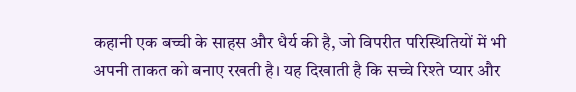कहानी एक बच्ची के साहस और धैर्य की है, जो विपरीत परिस्थितियों में भी अपनी ताकत को बनाए रखती है। यह दिखाती है कि सच्चे रिश्ते प्यार और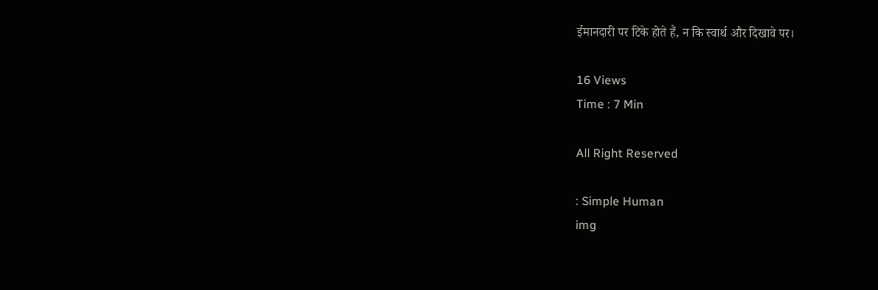ईमानदारी पर टिके होते हैं, न कि स्वार्थ और दिखावे पर।

16 Views
Time : 7 Min

All Right Reserved

: Simple Human
img